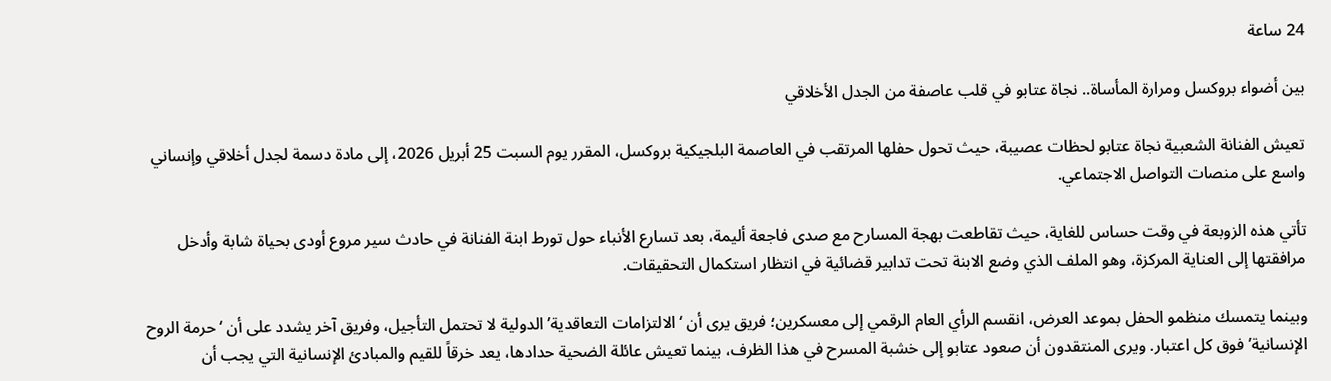24 ساعة

بين أضواء بروكسل ومرارة المأساة.. نجاة عتابو في قلب عاصفة من الجدل الأخلاقي

تعيش الفنانة الشعبية نجاة عتابو لحظات عصيبة، حيث تحول حفلها المرتقب في العاصمة البلجيكية بروكسل، المقرر يوم السبت 25 أبريل 2026، إلى مادة دسمة لجدل أخلاقي وإنساني واسع على منصات التواصل الاجتماعي.

تأتي هذه الزوبعة في وقت حساس للغاية، حيث تقاطعت بهجة المسارح مع صدى فاجعة أليمة، بعد تسارع الأنباء حول تورط ابنة الفنانة في حادث سير مروع أودى بحياة شابة وأدخل مرافقتها إلى العناية المركزة، وهو الملف الذي وضع الابنة تحت تدابير قضائية في انتظار استكمال التحقيقات.

وبينما يتمسك منظمو الحفل بموعد العرض، انقسم الرأي العام الرقمي إلى معسكرين؛ فريق يرى أن ‘الالتزامات التعاقدية’ الدولية لا تحتمل التأجيل، وفريق آخر يشدد على أن ‘حرمة الروح الإنسانية’ فوق كل اعتبار. ويرى المنتقدون أن صعود عتابو إلى خشبة المسرح في هذا الظرف، بينما تعيش عائلة الضحية حدادها، يعد خرقاً للقيم والمبادئ الإنسانية التي يجب أن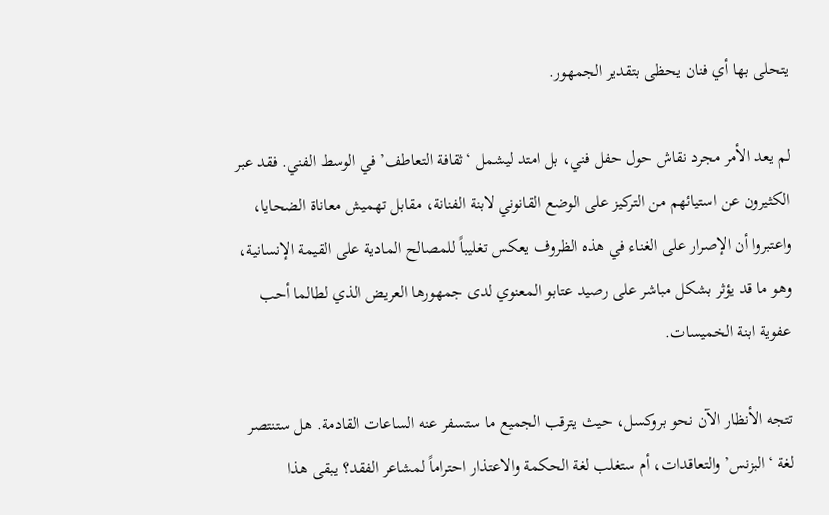يتحلى بها أي فنان يحظى بتقدير الجمهور.

لم يعد الأمر مجرد نقاش حول حفل فني، بل امتد ليشمل ‘ثقافة التعاطف’ في الوسط الفني. فقد عبر الكثيرون عن استيائهم من التركيز على الوضع القانوني لابنة الفنانة، مقابل تهميش معاناة الضحايا، واعتبروا أن الإصرار على الغناء في هذه الظروف يعكس تغليباً للمصالح المادية على القيمة الإنسانية، وهو ما قد يؤثر بشكل مباشر على رصيد عتابو المعنوي لدى جمهورها العريض الذي لطالما أحب عفوية ابنة الخميسات.

تتجه الأنظار الآن نحو بروكسل، حيث يترقب الجميع ما ستسفر عنه الساعات القادمة. هل ستنتصر لغة ‘البزنس’ والتعاقدات، أم ستغلب لغة الحكمة والاعتذار احتراماً لمشاعر الفقد؟ يبقى هذا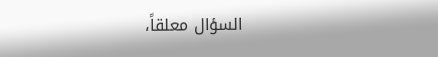السؤال معلقاً،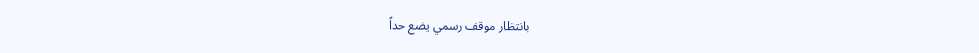بانتظار موقف رسمي يضع حداً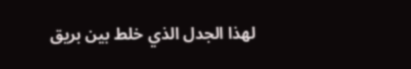لهذا الجدل الذي خلط بين بريق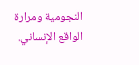النجومية ومرارة الواقع الإنساني.